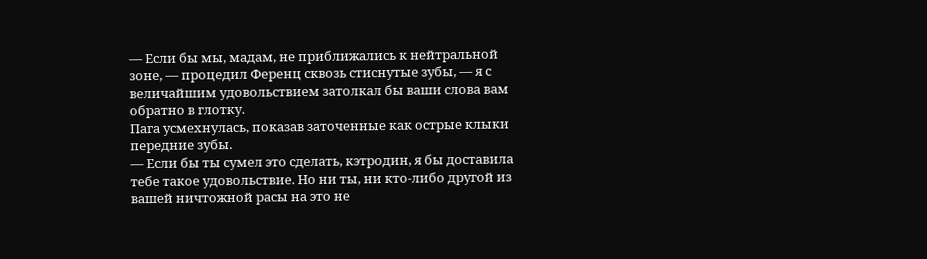— Если бы мы, мадам, не приближались к нейтральной зоне, — процедил Ференц сквозь стиснутые зубы, — я с величайшим удовольствием затолкал бы ваши слова вам обратно в глотку.
Пага усмехнулась, показав заточенные как острые клыки передние зубы.
— Если бы ты сумел это сделать, кэтродин, я бы доставила тебе такое удовольствие. Но ни ты, ни кто-либо другой из вашей ничтожной расы на это не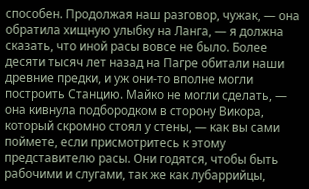способен. Продолжая наш разговор, чужак, — она обратила хищную улыбку на Ланга, — я должна сказать, что иной расы вовсе не было. Более десяти тысяч лет назад на Пагре обитали наши древние предки, и уж они-то вполне могли построить Станцию. Майко не могли сделать, — она кивнула подбородком в сторону Викора, который скромно стоял у стены, — как вы сами поймете, если присмотритесь к этому представителю расы. Они годятся, чтобы быть рабочими и слугами, так же как лубаррийцы,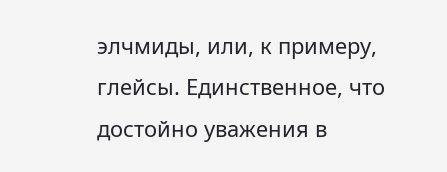элчмиды, или, к примеру, глейсы. Единственное, что достойно уважения в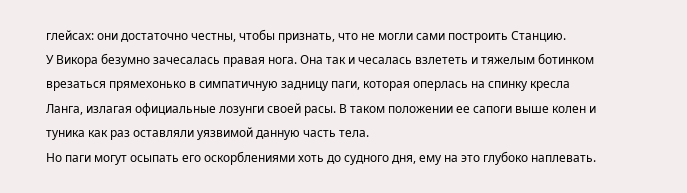глейсах: они достаточно честны, чтобы признать, что не могли сами построить Станцию.
У Викора безумно зачесалась правая нога. Она так и чесалась взлететь и тяжелым ботинком врезаться прямехонько в симпатичную задницу паги, которая оперлась на спинку кресла Ланга, излагая официальные лозунги своей расы. В таком положении ее сапоги выше колен и туника как раз оставляли уязвимой данную часть тела.
Но паги могут осыпать его оскорблениями хоть до судного дня, ему на это глубоко наплевать.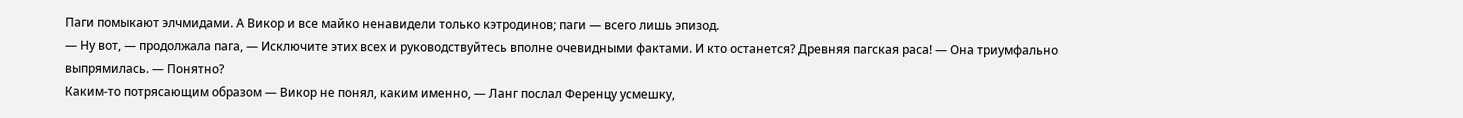Паги помыкают элчмидами. А Викор и все майко ненавидели только кэтродинов; паги — всего лишь эпизод.
— Ну вот, — продолжала пага, — Исключите этих всех и руководствуйтесь вполне очевидными фактами. И кто останется? Древняя пагская раса! — Она триумфально выпрямилась. — Понятно?
Каким-то потрясающим образом — Викор не понял, каким именно, — Ланг послал Ференцу усмешку,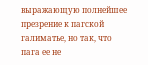выражающую полнейшее презрение к пагской галиматье, но так, что пага ее не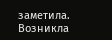заметила. Возникла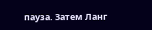пауза. Затем Ланг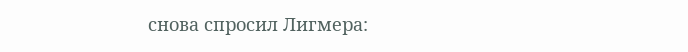снова спросил Лигмера: